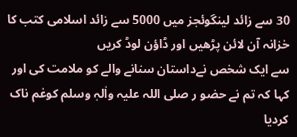30 سے زائد لینگوئجز میں 5000 سے زائد اسلامی کتب کا خزانہ آن لائن پڑھیں اور ڈاؤن لوڈ کریں
سے ایک شخص نےداستان سنانے والے کو ملامت کی اور کہا کہ تم نے حضو ر صلی اللہ علیہ واٰلہٖ وسلم کوغم ناک کردیا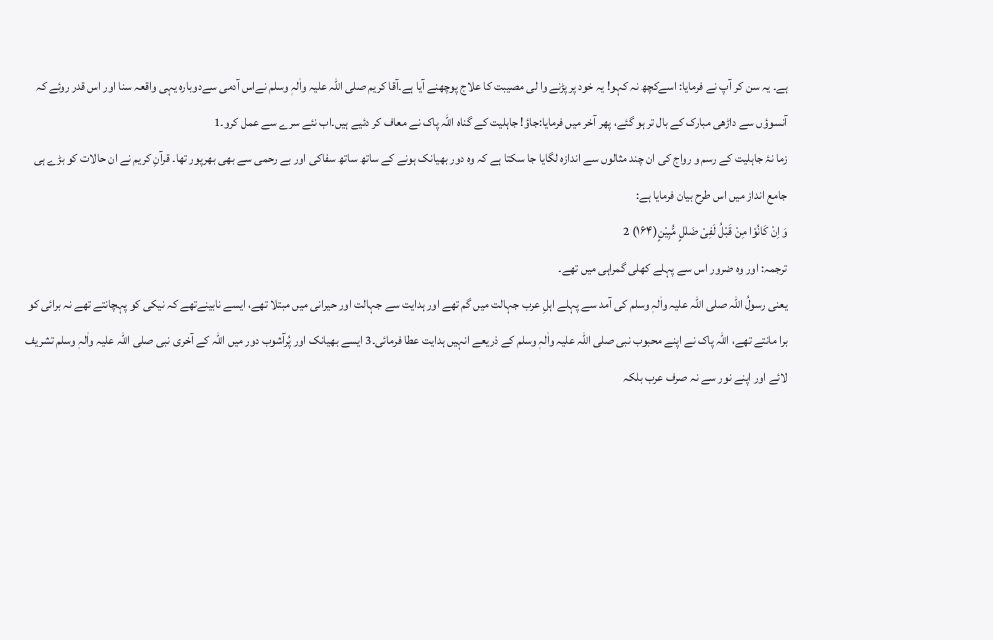ہے۔ یہ سن کر آپ نے فرمایا: اسےکچھ نہ کہو! یہ خود پر پڑنے وا لی مصیبت کا علاج پوچھنے آیا ہے۔آقا کریم صلی اللہ علیہ واٰلہٖ وسلم نےاس آدمی سےدوبارہ یہی واقعہ سنا اور اس قدر روئے کہ آنسوؤں سے داڑھی مبارک کے بال تر ہو گئے، پھر آخر میں فرمایا:جاؤ! جاہلیت کے گناہ اللہ پاک نے معاف کر دئیے ہیں۔اب نئے سرے سے عمل کرو۔1
زما نۂ جاہلیت کے رسم و رواج کی ان چند مثالوں سے اندازہ لگایا جا سکتا ہے کہ وہ دور بھیانک ہونے کے ساتھ ساتھ سفاکی اور بے رحمی سے بھی بھرپور تھا۔ قرآنِ کریم نے ان حالات کو بڑے ہی جامع انداز میں اس طرح بیان فرمایا ہے:
وَ اِنْ كَانُوْا مِنْ قَبْلُ لَفِیْ ضَلٰلٍ مُّبِیْنٍ(۱۶۴) 2
ترجمہ: اور وہ ضرور اس سے پہلے کھلی گمراہی میں تھے۔
یعنی رسولُ اللہ صلی اللہ علیہ واٰلہٖ وسلم کی آمد سے پہلے اہلِ عرب جہالت میں گم تھے اور ہدایت سے جہالت اور حیرانی میں مبتلا تھے، ایسے نابینےتھے کہ نیکی کو پہچانتے تھے نہ برائی کو برا مانتے تھے، اللہ پاک نے اپنے محبوب نبی صلی اللہ علیہ واٰلہٖ وسلم کے ذریعے انہیں ہدایت عطا فرمائی۔3 ایسے بھیانک اور پُرآشوب دور میں اللہ کے آخری نبی صلی اللہ علیہ واٰلہٖ وسلم تشریف لائے اور اپنے نور سے نہ صرف عرب بلکہ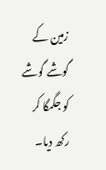زمین کے گوشے گوشے کو جگمگا کر رکھ دیا۔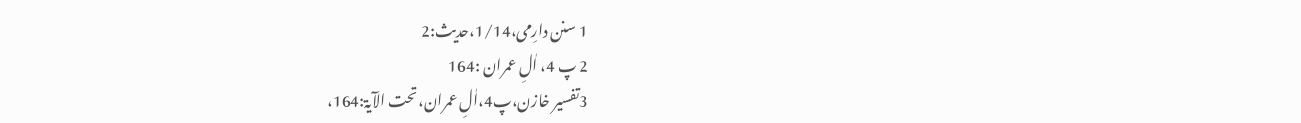1 سنن دارِمی،1/14،حدیث:2
2 پ 4، اٰلِ عمران :164
3تفسیر خازن،پ4،اٰلِ عمران،تحت الآیۃ:164،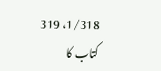1/318، 319
کتاب کا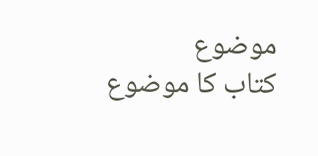موضوع
کتاب کا موضوع